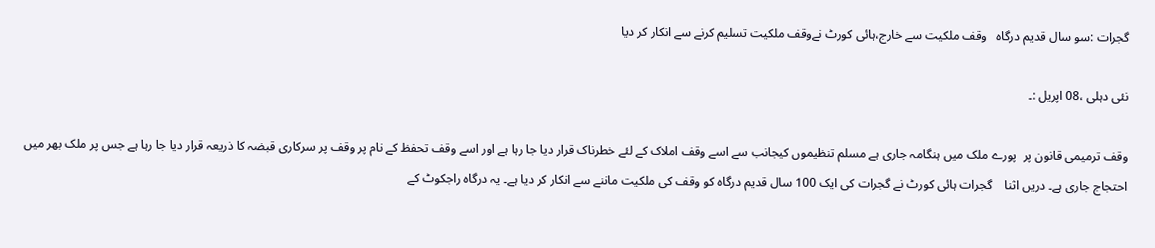گجرات :سو سال قدیم درگاہ   وقف ملکیت سے خارج،ہائی کورٹ نےوقف ملکیت تسلیم کرنے سے انکار کر دیا

نئی دہلی ،08 اپریل :۔

وقف ترمیمی قانون پر  پورے ملک میں ہنگامہ جاری ہے مسلم تنظیموں کیجانب سے اسے وقف املاک کے لئے خطرناک قرار دیا جا رہا ہے اور اسے وقف تحفظ کے نام پر وقف پر سرکاری قبضہ کا ذریعہ قرار دیا جا رہا ہے جس پر ملک بھر میں احتجاج جاری ہے۔ دریں اثنا    گجرات ہائی کورٹ نے گجرات کی ایک 100 سال قدیم درگاہ کو وقف کی ملکیت ماننے سے انکار کر دیا ہے۔ یہ درگاہ راجکوٹ کے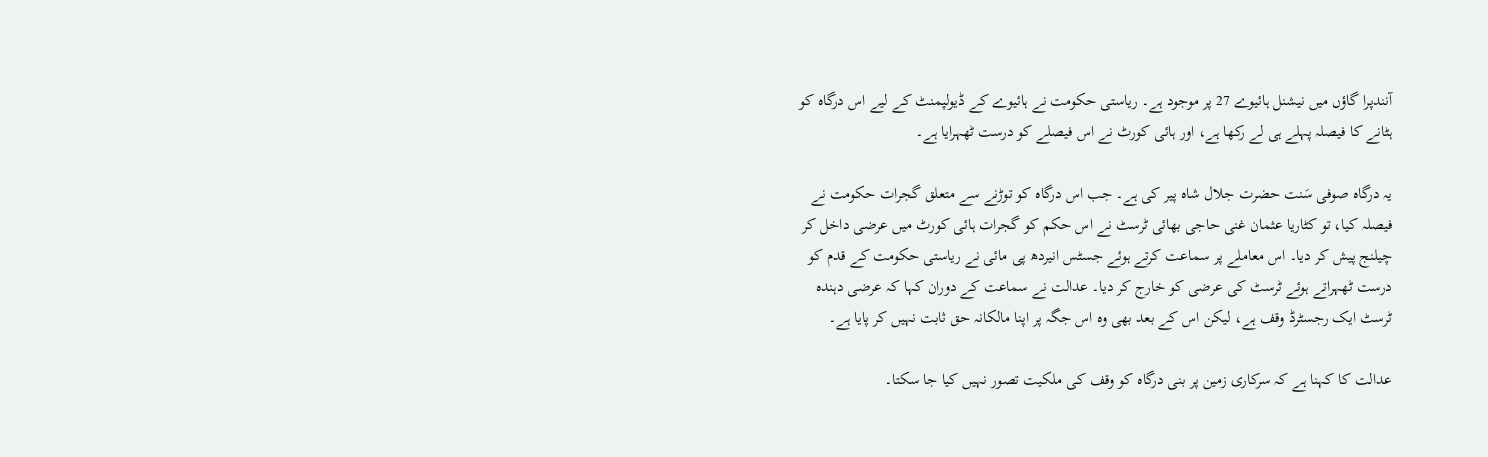آنندپرا گاؤں میں نیشنل ہائیوے 27 پر موجود ہے۔ ریاستی حکومت نے ہائیوے کے ڈیولپمنٹ کے لیے اس درگاہ کو ہٹانے کا فیصلہ پہلے ہی لے رکھا ہے، اور ہائی کورٹ نے اس فیصلے کو درست ٹھہرایا ہے۔

یہ درگاہ صوفی سَنت حضرت جلال شاہ پیر کی ہے۔ جب اس درگاہ کو توڑنے سے متعلق گجرات حکومت نے فیصلہ کیا، تو کٹاریا عثمان غنی حاجی بھائی ٹرسٹ نے اس حکم کو گجرات ہائی کورٹ میں عرضی داخل کر چیلنج پیش کر دیا۔ اس معاملے پر سماعت کرتے ہوئے جسٹس انیردھ پی مائی نے ریاستی حکومت کے قدم کو درست ٹھہراتے ہوئے ٹرسٹ کی عرضی کو خارج کر دیا۔ عدالت نے سماعت کے دوران کہا کہ عرضی دہندہ ٹرسٹ ایک رجسٹرڈ وقف ہے، لیکن اس کے بعد بھی وہ اس جگہ پر اپنا مالکانہ حق ثابت نہیں کر پایا ہے۔

عدالت کا کہنا ہے کہ سرکاری زمین پر بنی درگاہ کو وقف کی ملکیت تصور نہیں کیا جا سکتا۔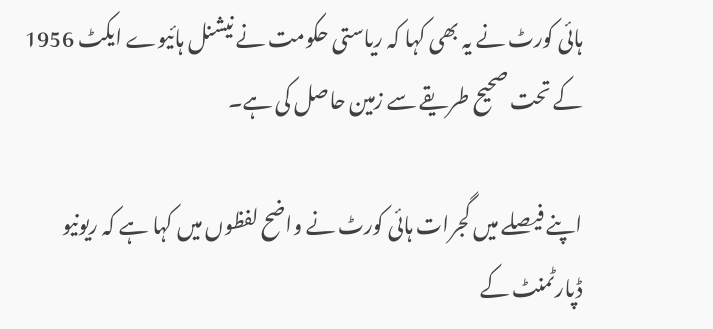ہائی کورٹ نے یہ بھی کہا کہ ریاستی حکومت نے نیشنل ہائیوے ایکٹ 1956 کے تحت صحیح طریقے سے زمین حاصل کی ہے۔

اپنے فیصلے میں گجرات ہائی کورٹ نے واضح لفظوں میں کہا ہے کہ ریونیو ڈپارٹمنٹ کے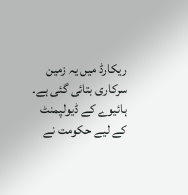ریکارڈ میں یہ زمین سرکاری بتائی گئی ہے۔ ہائیوے کے ڈیولپمنٹ کے لیے حکومت نے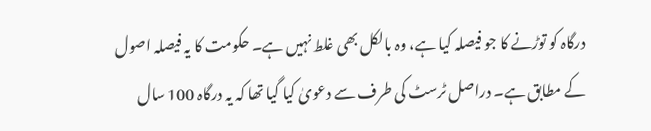درگاہ کو توڑنے کا جو فیصلہ کیا ہے، وہ بالکل بھی غلط نہیں ہے۔ حکومت کا یہ فیصلہ اصول کے مطابق ہے۔ دراصل ٹرسٹ کی طرف سے دعویٰ کیا گیا تھا کہ یہ درگاہ 100 سال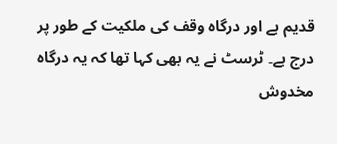قدیم ہے اور درگاہ وقف کی ملکیت کے طور پر درج ہے۔ ٹرسٹ نے یہ بھی کہا تھا کہ یہ درگاہ مخدوش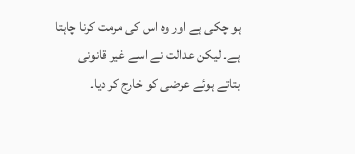ہو چکی ہے اور وہ اس کی مرمت کرنا چاہتا ہے۔ لیکن عدالت نے اسے غیر قانونی بتاتے ہوئے عرضی کو خارج کر دیا۔